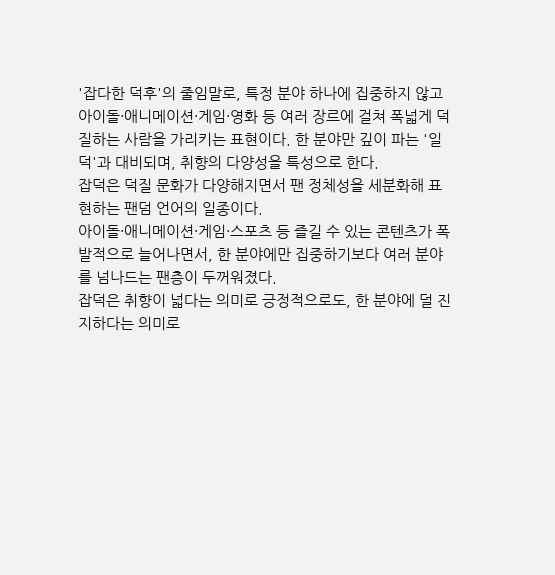'잡다한 덕후'의 줄임말로, 특정 분야 하나에 집중하지 않고 아이돌·애니메이션·게임·영화 등 여러 장르에 걸쳐 폭넓게 덕질하는 사람을 가리키는 표현이다. 한 분야만 깊이 파는 '일덕'과 대비되며, 취향의 다양성을 특성으로 한다.
잡덕은 덕질 문화가 다양해지면서 팬 정체성을 세분화해 표현하는 팬덤 언어의 일종이다.
아이돌·애니메이션·게임·스포츠 등 즐길 수 있는 콘텐츠가 폭발적으로 늘어나면서, 한 분야에만 집중하기보다 여러 분야를 넘나드는 팬층이 두꺼워졌다.
잡덕은 취향이 넓다는 의미로 긍정적으로도, 한 분야에 덜 진지하다는 의미로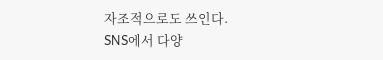자조적으로도 쓰인다.
SNS에서 다양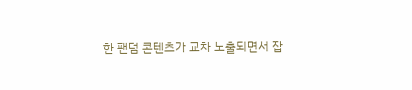한 팬덤 콘텐츠가 교차 노출되면서 잡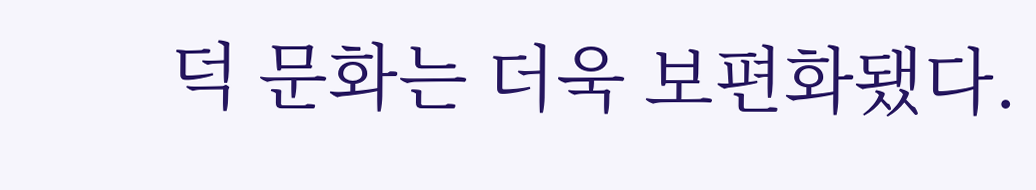덕 문화는 더욱 보편화됐다.